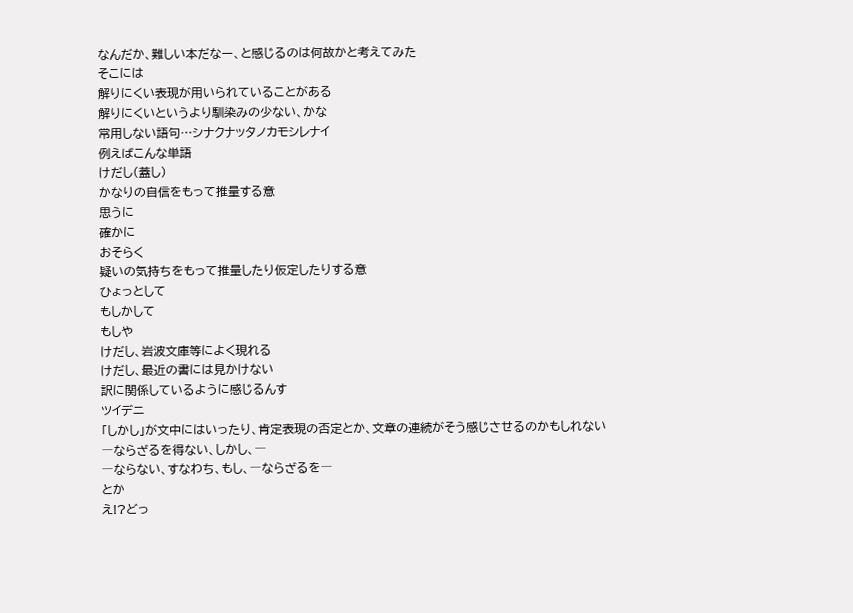なんだか、難しい本だなー、と感じるのは何故かと考えてみた
そこには
解りにくい表現が用いられていることがある
解りにくいというより馴染みの少ない、かな
常用しない語句…シナクナッタノカモシレナイ
例えばこんな単語
けだし(蓋し)
かなりの自信をもって推量する意
思うに
確かに
おそらく
疑いの気持ちをもって推量したり仮定したりする意
ひょっとして
もしかして
もしや
けだし、岩波文庫等によく現れる
けだし、最近の書には見かけない
訳に関係しているように感じるんす
ツイデニ
「しかし」が文中にはいったり、肯定表現の否定とか、文章の連続がそう感じさせるのかもしれない
―ならざるを得ない、しかし、―
―ならない、すなわち、もし、―ならざるを―
とか
え!?どっ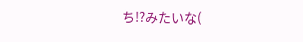ち!?みたいな(